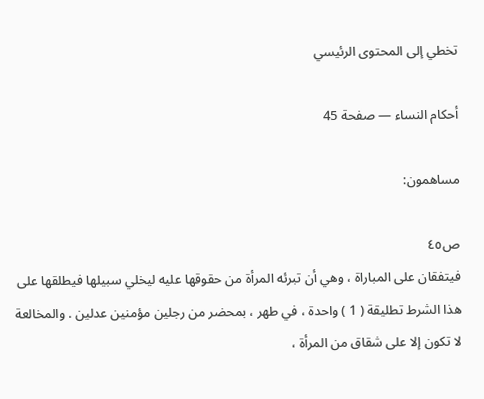تخطي إلى المحتوى الرئيسي

أحكام النساء — صفحة 45

مساهمون:

ص٤٥
فيتفقان على المباراة ، وهي أن تبرئه المرأة من حقوقها عليه ليخلي سبيلها فيطلقها على هذا الشرط تطليقة ( 1 ) واحدة ، في طهر ، بمحضر من رجلين مؤمنين عدلين . والمخالعة لا تكون إلا على شقاق من المرأة ،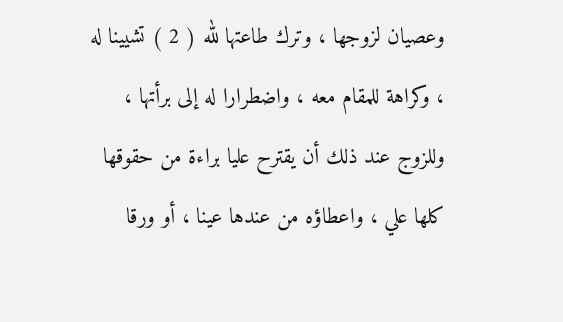وعصيان لزوجها ، وترك طاعتها لله ( 2 ) تشيينا له ، وكراهة للمقام معه ، واضطرارا له إلى برأتها ، وللزوج عند ذلك أن يقترح عليا براءة من حقوقها كلها علي ، واعطاؤه من عندها عينا ، أو ورقا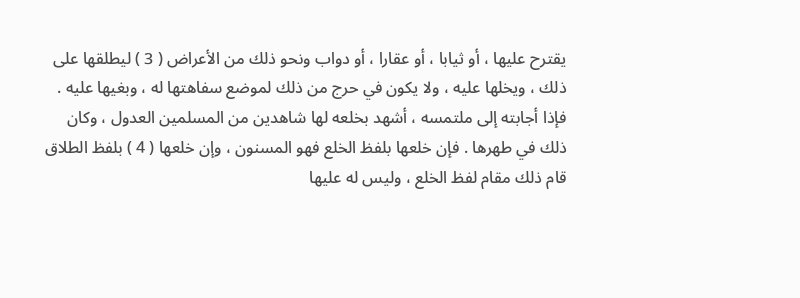يقترح عليها ، أو ثيابا ، أو عقارا ، أو دواب ونحو ذلك من الأعراض ( 3 ) ليطلقها على ذلك ، ويخلها عليه ، ولا يكون في حرج من ذلك لموضع سفاهتها له ، وبغيها عليه . فإذا أجابته إلى ملتمسه ، أشهد بخلعه لها شاهدين من المسلمين العدول ، وكان ذلك في طهرها . فإن خلعها بلفظ الخلع فهو المسنون ، وإن خلعها ( 4 ) بلفظ الطلاق قام ذلك مقام لفظ الخلع ، وليس له عليها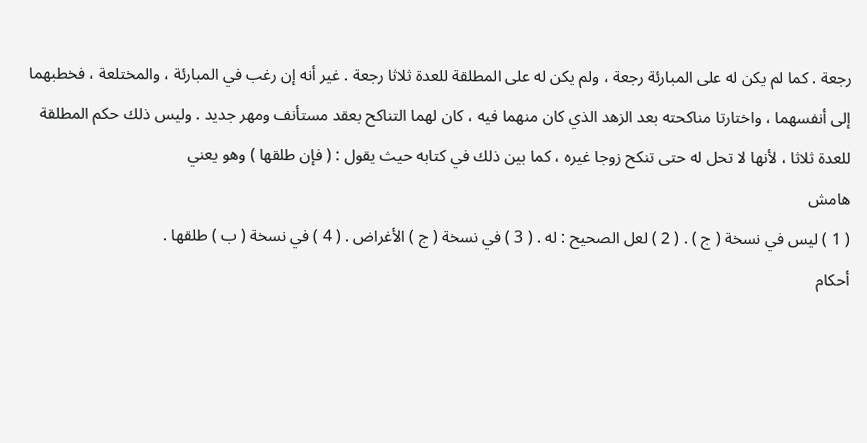رجعة . كما لم يكن له على المبارئة رجعة ، ولم يكن له على المطلقة للعدة ثلاثا رجعة . غير أنه إن رغب في المبارئة ، والمختلعة ، فخطبهما إلى أنفسهما ، واختارتا مناكحته بعد الزهد الذي كان منهما فيه ، كان لهما التناكح بعقد مستأنف ومهر جديد . وليس ذلك حكم المطلقة للعدة ثلاثا ، لأنها لا تحل له حتى تنكح زوجا غيره ، كما بين ذلك في كتابه حيث يقول : ( فإن طلقها ) وهو يعني
هامش
( 1 ) ليس في نسخة ( ج ) . ( 2 ) لعل الصحيح : له . ( 3 ) في نسخة ( ج ) الأغراض . ( 4 ) في نسخة ( ب ) طلقها .
أحكام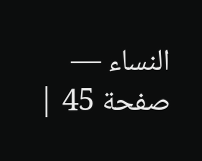النساء — صفحة 45 |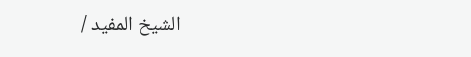الشيخ المفيد /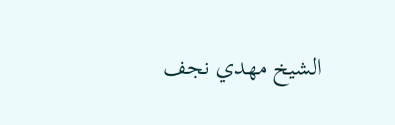الشيخ مهدي نجف